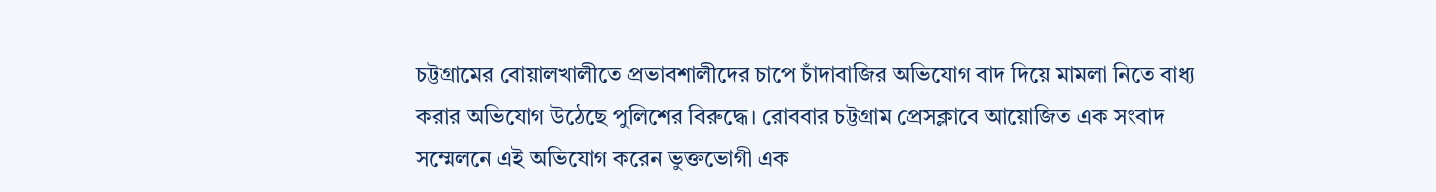চট্টগ্রামের বোয়ালখালীতে প্রভাবশালীদের চাপে চাঁদাবাজির অভিযোগ বাদ দিয়ে মামলা নিতে বাধ্য করার অভিযোগ উঠেছে পুলিশের বিরুদ্ধে। রোববার চট্টগ্রাম প্রেসক্লাবে আয়োজিত এক সংবাদ সম্মেলনে এই অভিযোগ করেন ভুক্তভোগী এক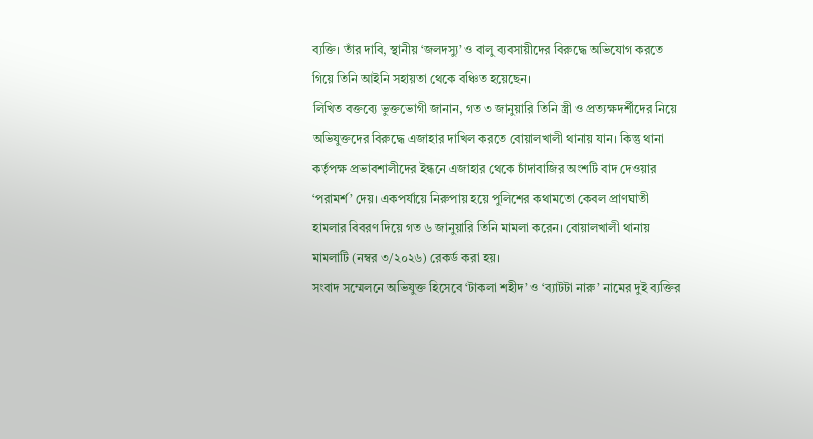ব্যক্তি। তাঁর দাবি, স্থানীয় ‘জলদস্যু’ ও বালু ব্যবসায়ীদের বিরুদ্ধে অভিযোগ করতে গিয়ে তিনি আইনি সহায়তা থেকে বঞ্চিত হয়েছেন।
লিখিত বক্তব্যে ভুক্তভোগী জানান, গত ৩ জানুয়ারি তিনি স্ত্রী ও প্রত্যক্ষদর্শীদের নিয়ে অভিযুক্তদের বিরুদ্ধে এজাহার দাখিল করতে বোয়ালখালী থানায় যান। কিন্তু থানা কর্তৃপক্ষ প্রভাবশালীদের ইন্ধনে এজাহার থেকে চাঁদাবাজির অংশটি বাদ দেওয়ার ‘পরামর্শ’ দেয়। একপর্যায়ে নিরুপায় হয়ে পুলিশের কথামতো কেবল প্রাণঘাতী হামলার বিবরণ দিয়ে গত ৬ জানুয়ারি তিনি মামলা করেন। বোয়ালখালী থানায় মামলাটি (নম্বর ৩/২০২৬) রেকর্ড করা হয়।
সংবাদ সম্মেলনে অভিযুক্ত হিসেবে ‘টাকলা শহীদ’ ও ‘ব্যাটটা নারু’ নামের দুই ব্যক্তির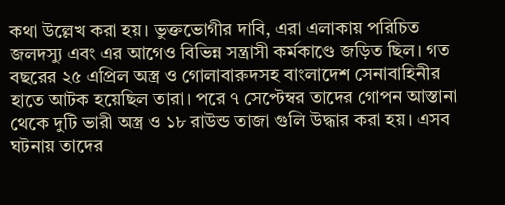কথা উল্লেখ করা হয়। ভুক্তভোগীর দাবি, এরা এলাকায় পরিচিত জলদস্যু এবং এর আগেও বিভিন্ন সন্ত্রাসী কর্মকাণ্ডে জড়িত ছিল। গত বছরের ২৫ এপ্রিল অস্ত্র ও গোলাবারুদসহ বাংলাদেশ সেনাবাহিনীর হাতে আটক হয়েছিল তারা। পরে ৭ সেপ্টেম্বর তাদের গোপন আস্তানা থেকে দুটি ভারী অস্ত্র ও ১৮ রাউন্ড তাজা গুলি উদ্ধার করা হয়। এসব ঘটনায় তাদের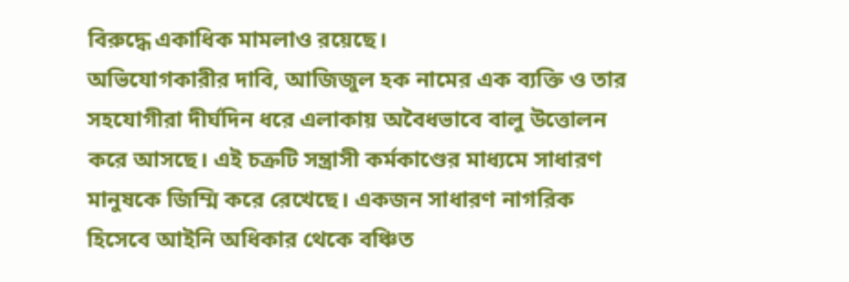বিরুদ্ধে একাধিক মামলাও রয়েছে।
অভিযোগকারীর দাবি, আজিজুল হক নামের এক ব্যক্তি ও তার সহযোগীরা দীর্ঘদিন ধরে এলাকায় অবৈধভাবে বালু উত্তোলন করে আসছে। এই চক্রটি সন্ত্রাসী কর্মকাণ্ডের মাধ্যমে সাধারণ মানুষকে জিম্মি করে রেখেছে। একজন সাধারণ নাগরিক হিসেবে আইনি অধিকার থেকে বঞ্চিত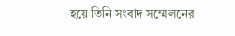হয়ে তিনি সংবাদ সম্মেলনের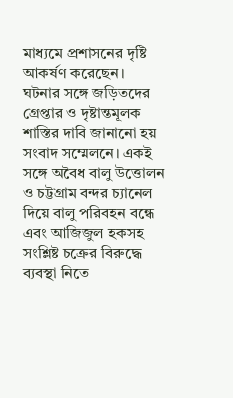মাধ্যমে প্রশাসনের দৃষ্টি আকর্ষণ করেছেন।
ঘটনার সঙ্গে জড়িতদের গ্রেপ্তার ও দৃষ্টান্তমূলক শাস্তির দাবি জানানো হয় সংবাদ সম্মেলনে। একই সঙ্গে অবৈধ বালু উত্তোলন ও চট্টগ্রাম বন্দর চ্যানেল দিয়ে বালু পরিবহন বন্ধে এবং আজিজুল হকসহ সংশ্লিষ্ট চক্রের বিরুদ্ধে ব্যবস্থা নিতে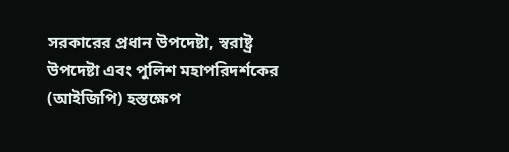সরকারের প্রধান উপদেষ্টা, স্বরাষ্ট্র উপদেষ্টা এবং পুলিশ মহাপরিদর্শকের (আইজিপি) হস্তক্ষেপ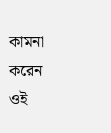কামনা করেন ওই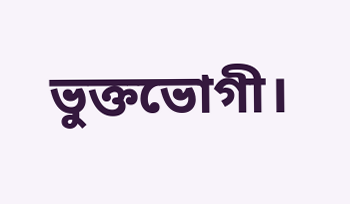ভুক্তভোগী।